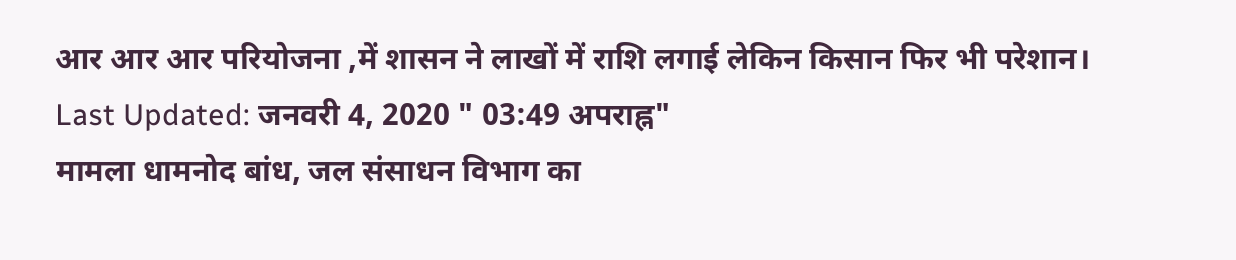आर आर आर परियोजना ,में शासन ने लाखों में राशि लगाई लेकिन किसान फिर भी परेशान।
Last Updated: जनवरी 4, 2020 " 03:49 अपराह्न"
मामला धामनोद बांध, जल संसाधन विभाग का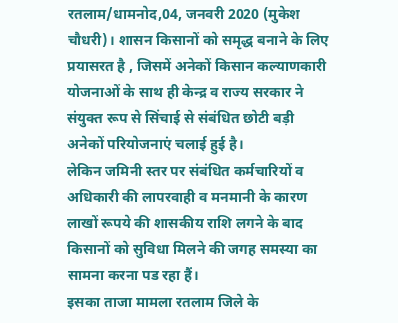रतलाम/धामनोद,04, जनवरी 2020 (मुकेश चौधरी)। शासन किसानों को समृद्ध बनाने के लिए प्रयासरत है , जिसमें अनेकों किसान कल्याणकारी योजनाओं के साथ ही केन्द्र व राज्य सरकार ने संयुक्त रूप से सिंचाई से संबंधित छोटी बड़ी अनेकों परियोजनाएं चलाई हुई है।
लेकिन जमिनी स्तर पर संबंधित कर्मचारियों व अधिकारी की लापरवाही व मनमानी के कारण लाखों रूपये की शासकीय राशि लगने के बाद किसानों को सुविधा मिलने की जगह समस्या का सामना करना पड रहा हैं।
इसका ताजा मामला रतलाम जिले के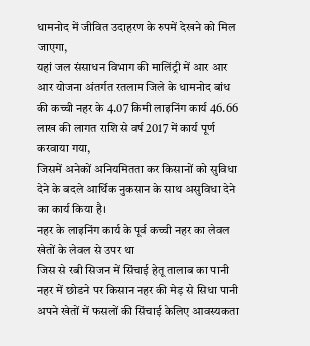धामनोद में जीवित उदाहरण के रुपमें देखने को मिल जाएगा,
यहां जल संसाधन विभाग की मालिंट्री में आर आर आर योजना अंतर्गत रतलाम जिले के धामनोद बांध की कच्ची नहर के 4.07 किमी लाइनिंग कार्य 46.66 लाख की लागत राशि से वर्ष 2017 में कार्य पूर्ण करवाया गया,
जिसमें अनेकों अनियमितता कर किसानों को सुविधा देने के बदले आर्थिक नुकसान के साथ असुविधा देने का कार्य किया है।
नहर के लाइनिंग कार्य के पूर्व कच्ची नहर का लेवल खेतों के लेवल से उपर था
जिस से रबी सिजन में सिंचाई हेतू तालाब का पानी नहर में छोडने पर किसान नहर की मेड़ से सिधा पानी अपने खेतों में फसलों की सिंचाई केलिए आवस्यकता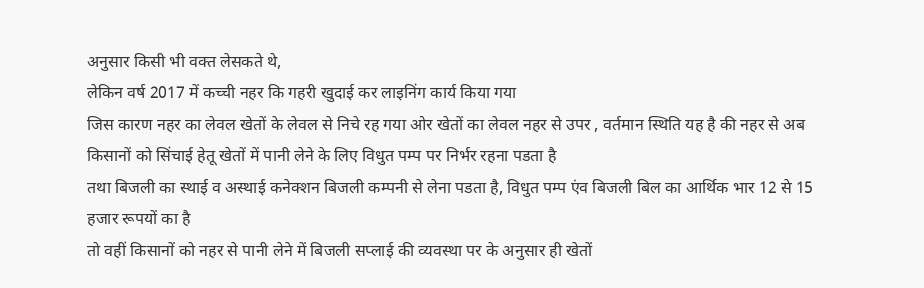अनुसार किसी भी वक्त लेसकते थे,
लेकिन वर्ष 2017 में कच्ची नहर कि गहरी खुदाई कर लाइनिंग कार्य किया गया
जिस कारण नहर का लेवल खेतों के लेवल से निचे रह गया ओर खेतों का लेवल नहर से उपर , वर्तमान स्थिति यह है की नहर से अब किसानों को सिंचाई हेतू खेतों में पानी लेने के लिए विधुत पम्प पर निर्भर रहना पडता है
तथा बिजली का स्थाई व अस्थाई कनेक्शन बिजली कम्पनी से लेना पडता है, विधुत पम्प एंव बिजली बिल का आर्थिक भार 12 से 15 हजार रूपयों का है
तो वहीं किसानों को नहर से पानी लेने में बिजली सप्लाई की व्यवस्था पर के अनुसार ही खेतों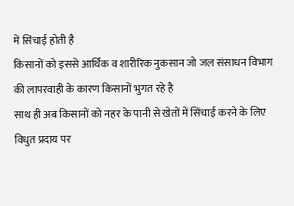में सिंचाई होती है
किसानों को इससे आर्थिक व शारीरिक नुकसान जो जल संसाधन विभाग की लापरवाही के कारण किसानों भुगत रहे है
साथ ही अब किसानों को नहर के पानी से खेतों में सिंचाई करने के लिए विधुत प्रदाय पर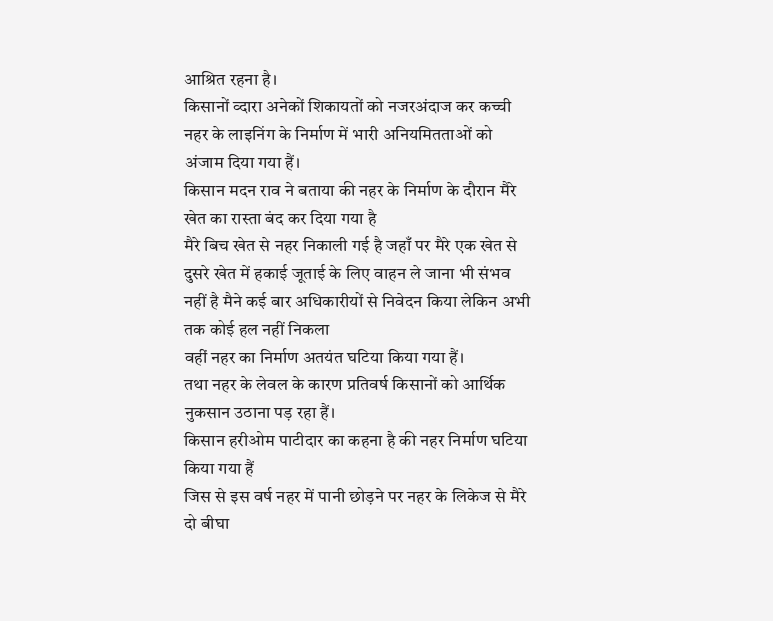आश्रित रहना है।
किसानों व्दारा अनेकों शिकायतों को नजरअंदाज कर कच्ची नहर के लाइनिंग के निर्माण में भारी अनियमितताओं को अंजाम दिया गया हैं।
किसान मदन राव ने बताया की नहर के निर्माण के दौरान मैरे खेत का रास्ता बंद कर दिया गया है
मैरे बिच खेत से नहर निकाली गई है जहाँ पर मैरे एक खेत से दुसरे खेत में हकाई जूताई के लिए वाहन ले जाना भी संभव नहीं है मैने कई बार अधिकारीयों से निवेदन किया लेकिन अभी तक कोई हल नहीं निकला
वहीं नहर का निर्माण अतयंत घटिया किया गया हैं।
तथा नहर के लेवल के कारण प्रतिवर्ष किसानों को आर्थिक नुकसान उठाना पड़ रहा हैं।
किसान हरीओम पाटीदार का कहना है की नहर निर्माण घटिया किया गया हैं
जिस से इस वर्ष नहर में पानी छोड़ने पर नहर के लिकेज से मैरे दो बीघा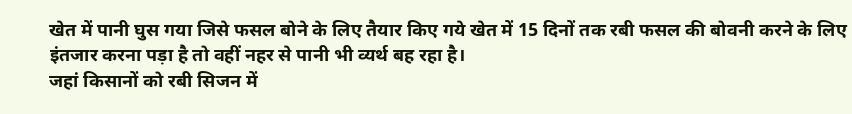खेत में पानी घुस गया जिसे फसल बोने के लिए तैयार किए गये खेत में 15 दिनों तक रबी फसल की बोवनी करने के लिए इंतजार करना पड़ा है तो वहीं नहर से पानी भी व्यर्थ बह रहा है।
जहां किसानों को रबी सिजन में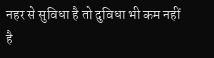नहर से सुविधा है तो दुविधा भी कम नहीं है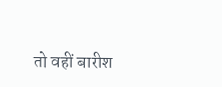तो वहीं बारीश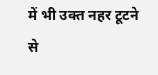में भी उक्त नहर टूटने से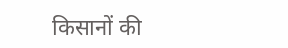किसानों की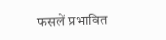फसलें प्रभावित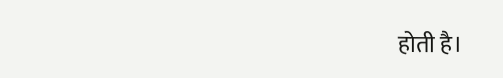होती है।